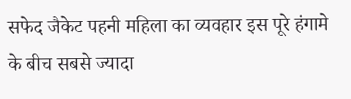सफेद जैकेट पहनी महिला का व्यवहार इस पूरे हंगामे के बीच सबसे ज्यादा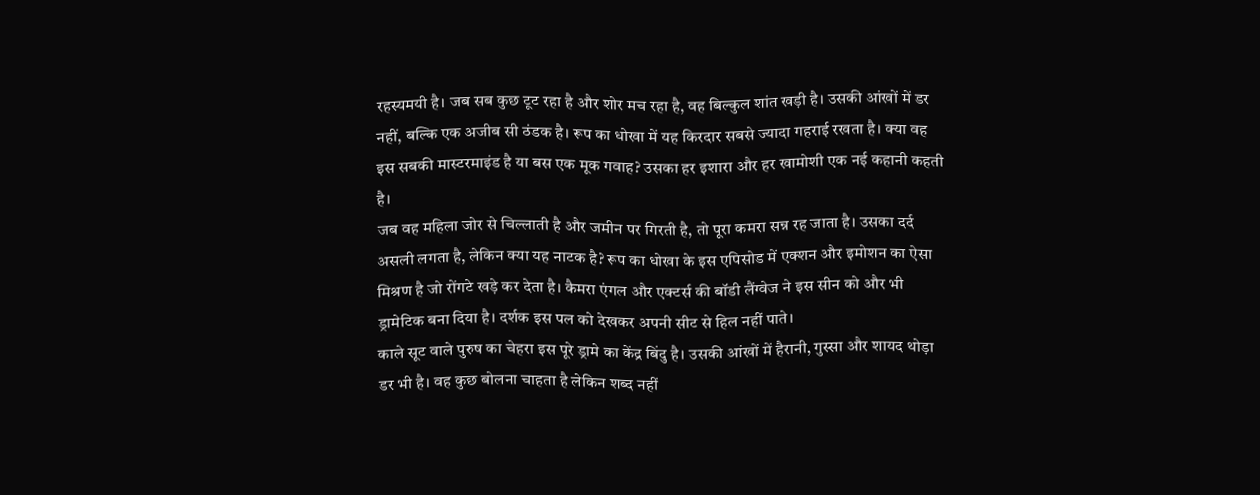रहस्यमयी है। जब सब कुछ टूट रहा है और शोर मच रहा है, वह बिल्कुल शांत खड़ी है। उसकी आंखों में डर नहीं, बल्कि एक अजीब सी ठंडक है। रूप का धोखा में यह किरदार सबसे ज्यादा गहराई रखता है। क्या वह इस सबकी मास्टरमाइंड है या बस एक मूक गवाह? उसका हर इशारा और हर खामोशी एक नई कहानी कहती है।
जब वह महिला जोर से चिल्लाती है और जमीन पर गिरती है, तो पूरा कमरा सन्न रह जाता है। उसका दर्द असली लगता है, लेकिन क्या यह नाटक है? रूप का धोखा के इस एपिसोड में एक्शन और इमोशन का ऐसा मिश्रण है जो रोंगटे खड़े कर देता है। कैमरा एंगल और एक्टर्स की बॉडी लैंग्वेज ने इस सीन को और भी ड्रामेटिक बना दिया है। दर्शक इस पल को देखकर अपनी सीट से हिल नहीं पाते।
काले सूट वाले पुरुष का चेहरा इस पूरे ड्रामे का केंद्र बिंदु है। उसकी आंखों में हैरानी, गुस्सा और शायद थोड़ा डर भी है। वह कुछ बोलना चाहता है लेकिन शब्द नहीं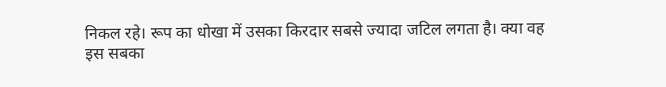निकल रहे। रूप का धोखा में उसका किरदार सबसे ज्यादा जटिल लगता है। क्या वह इस सबका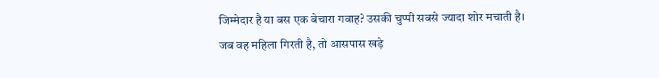जिम्मेदार है या बस एक बेचारा गवाह? उसकी चुप्पी सबसे ज्यादा शोर मचाती है।
जब वह महिला गिरती है, तो आसपास खड़े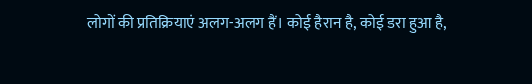लोगों की प्रतिक्रियाएं अलग-अलग हैं। कोई हैरान है, कोई डरा हुआ है,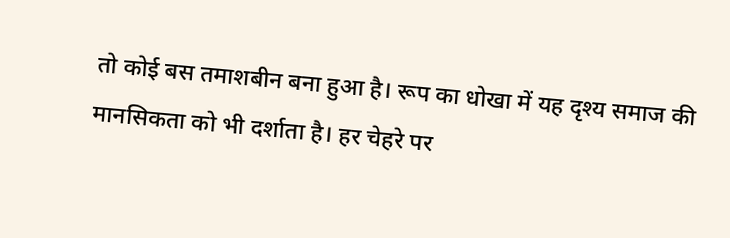तो कोई बस तमाशबीन बना हुआ है। रूप का धोखा में यह दृश्य समाज की मानसिकता को भी दर्शाता है। हर चेहरे पर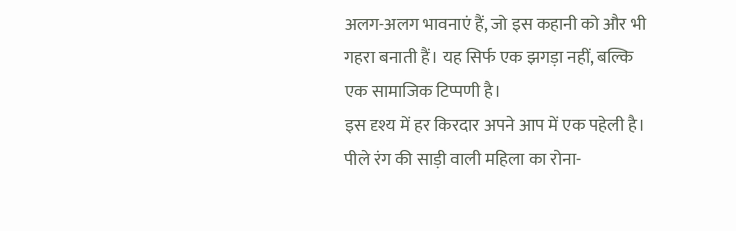अलग-अलग भावनाएं हैं, जो इस कहानी को और भी गहरा बनाती हैं। यह सिर्फ एक झगड़ा नहीं, बल्कि एक सामाजिक टिप्पणी है।
इस दृश्य में हर किरदार अपने आप में एक पहेली है। पीले रंग की साड़ी वाली महिला का रोना-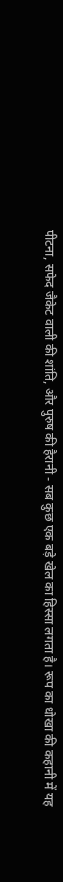पीटना, सफेद जैकेट वाली की शांति, और पुरुष की हैरानी - सब कुछ एक बड़े खेल का हिस्सा लगता है। रूप का धोखा की कहानी में यह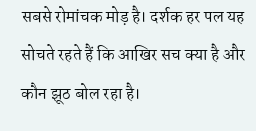सबसे रोमांचक मोड़ है। दर्शक हर पल यह सोचते रहते हैं कि आखिर सच क्या है और कौन झूठ बोल रहा है।